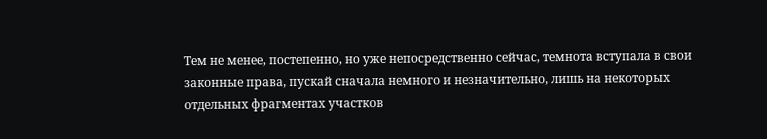Тем не менее, постепенно, но уже непосредственно сейчас, темнота вступала в свои законные права, пускай сначала немного и незначительно, лишь на некоторых отдельных фрагментах участков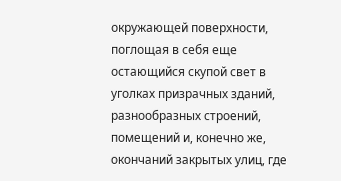окружающей поверхности, поглощая в себя еще остающийся скупой свет в уголках призрачных зданий, разнообразных строений, помещений и, конечно же, окончаний закрытых улиц, где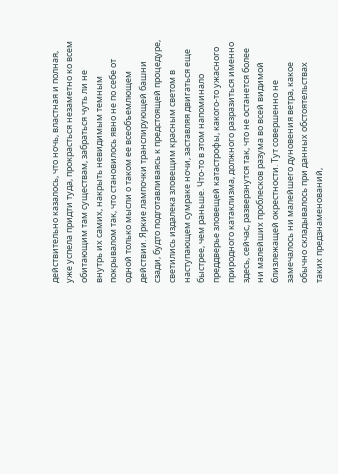действительно казалось, что ночь, властная и полная, уже успела придти туда, прокрасться незаметно ко всем обитающим там существам, забраться чуть ли не внутрь их самих, накрыть невидимым темным покрывалом так, что становилось явно не по себе от одной только мысли о таком ее всеобъемлющем действии. Яркие лампочки транслирующей башни сзади, будто подготавливаясь к предстоящей процедуре, светились издалека зловещим красным светом в наступающем сумраке ночи, заставляя двигаться еще быстрее, чем раньше. Что-то в этом напоминало преддверье зловещей катастрофы, какого-то ужасного природного катаклизма, должного разразиться именно здесь, сейчас, разверзнутся так, что не останется более ни малейших проблесков разума во всей видимой близлежащей окрестности. Тут совершенно не замечалось ни малейшего дуновения ветра, какое обычно складывалось при данных обстоятельствах таких предзнаменований,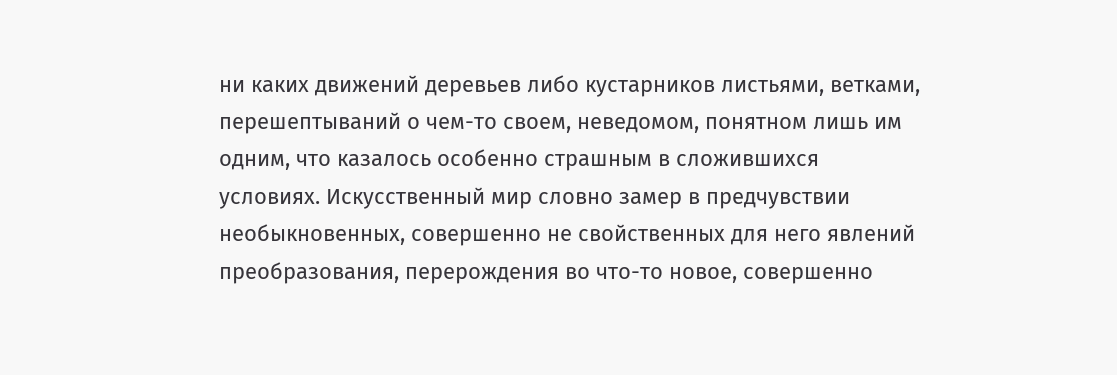ни каких движений деревьев либо кустарников листьями, ветками, перешептываний о чем-то своем, неведомом, понятном лишь им одним, что казалось особенно страшным в сложившихся условиях. Искусственный мир словно замер в предчувствии необыкновенных, совершенно не свойственных для него явлений преобразования, перерождения во что-то новое, совершенно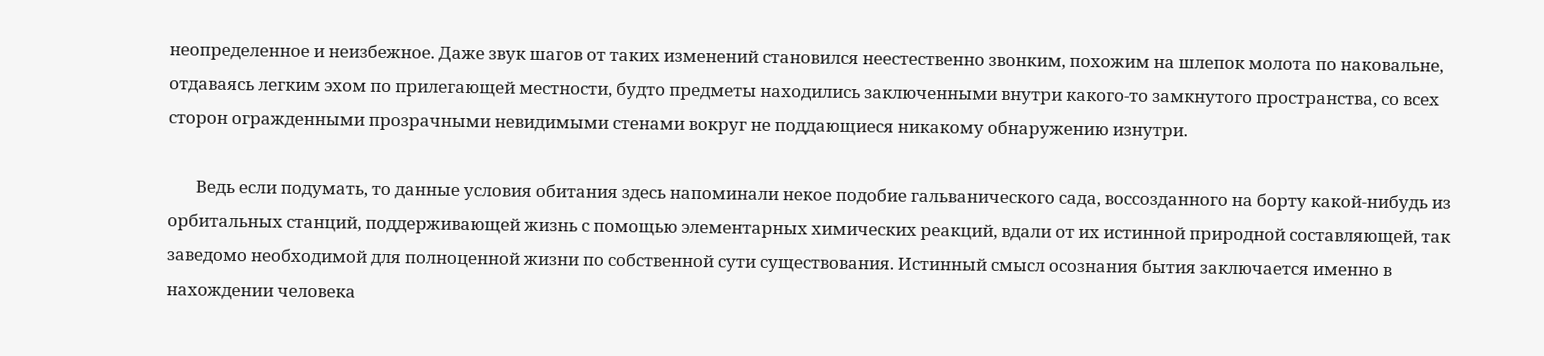неопределенное и неизбежное. Даже звук шагов от таких изменений становился неестественно звонким, похожим на шлепок молота по наковальне, отдаваясь легким эхом по прилегающей местности, будто предметы находились заключенными внутри какого-то замкнутого пространства, со всех сторон огражденными прозрачными невидимыми стенами вокруг не поддающиеся никакому обнаружению изнутри.

       Ведь если подумать, то данные условия обитания здесь напоминали некое подобие гальванического сада, воссозданного на борту какой-нибудь из орбитальных станций, поддерживающей жизнь с помощью элементарных химических реакций, вдали от их истинной природной составляющей, так заведомо необходимой для полноценной жизни по собственной сути существования. Истинный смысл осознания бытия заключается именно в нахождении человека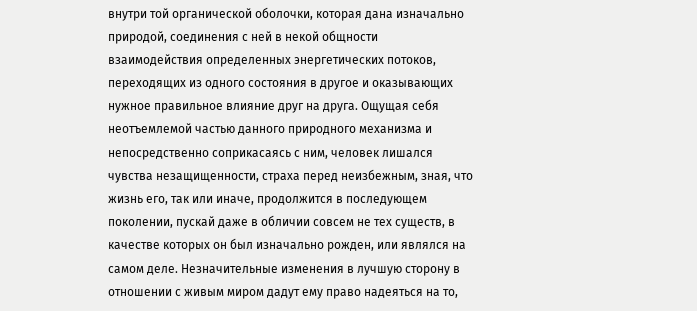внутри той органической оболочки, которая дана изначально природой, соединения с ней в некой общности взаимодействия определенных энергетических потоков, переходящих из одного состояния в другое и оказывающих нужное правильное влияние друг на друга. Ощущая себя неотъемлемой частью данного природного механизма и непосредственно соприкасаясь с ним, человек лишался чувства незащищенности, страха перед неизбежным, зная, что жизнь его, так или иначе, продолжится в последующем поколении, пускай даже в обличии совсем не тех существ, в качестве которых он был изначально рожден, или являлся на самом деле. Незначительные изменения в лучшую сторону в отношении с живым миром дадут ему право надеяться на то,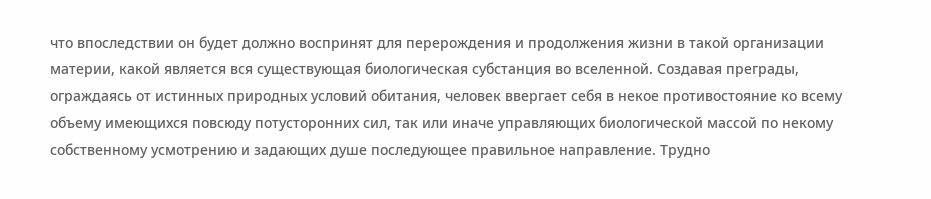что впоследствии он будет должно воспринят для перерождения и продолжения жизни в такой организации материи, какой является вся существующая биологическая субстанция во вселенной. Создавая преграды, ограждаясь от истинных природных условий обитания, человек ввергает себя в некое противостояние ко всему объему имеющихся повсюду потусторонних сил, так или иначе управляющих биологической массой по некому собственному усмотрению и задающих душе последующее правильное направление. Трудно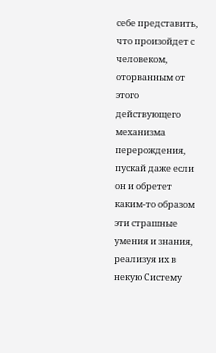себе представить, что произойдет с человеком, оторванным от этого действующего механизма перерождения, пускай даже если он и обретет каким-то образом эти страшные умения и знания, реализуя их в некую Систему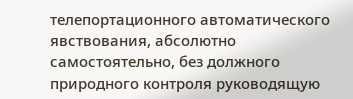телепортационного автоматического явствования, абсолютно самостоятельно, без должного природного контроля руководящую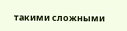такими сложными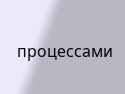процессами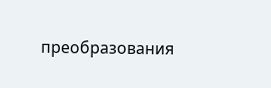преобразования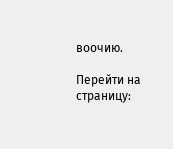воочию.

Перейти на страницу: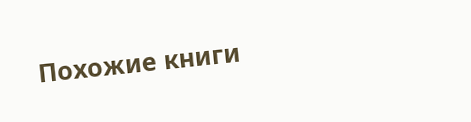Похожие книги